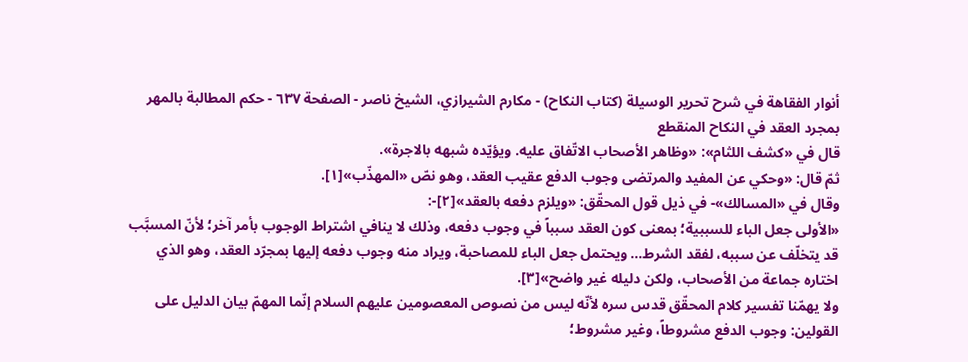أنوار الفقاهة في شرح تحرير الوسيلة (كتاب النكاح) - مكارم الشيرازي، الشيخ ناصر - الصفحة ٦٣٧ - حكم المطالبة بالمهر بمجرد العقد في النكاح المنقطع
قال في «كشف اللثام»: «وظاهر الأصحاب الاتّفاق عليه. ويؤيّده شبهه بالاجرة».
ثمّ قال: «وحكي عن المفيد والمرتضى وجوب الدفع عقيب العقد، وهو نصّ «المهذّب»[١].
وقال في «المسالك»- في ذيل قول المحقّق: «ويلزم دفعه بالعقد»[٢]-:
«الأولى جعل الباء للسببية؛ بمعنى كون العقد سبباً في وجوب دفعه، وذلك لا ينافي اشتراط الوجوب بأمر آخر؛ لأنّ المسبَّب قد يتخلّف عن سببه، لفقد الشرط... ويحتمل جعل الباء للمصاحبة، ويراد منه وجوب دفعه إليها بمجرّد العقد، وهو الذي اختاره جماعة من الأصحاب، ولكن دليله غير واضح»[٣].
ولا يهمّنا تفسير كلام المحقّق قدس سره لأنّه ليس من نصوص المعصومين عليهم السلام إنّما المهمّ بيان الدليل على القولين: وجوب الدفع مشروطاً، وغير مشروط؛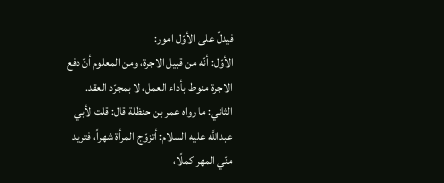فيدلّ على الأوّل امور:
الأوّل: أنّه من قبيل الاجرة، ومن المعلوم أنّ دفع الاجرة منوط بأداء العمل، لا بمجرّد العقد.
الثاني: ما رواه عمر بن حنظلة قال: قلت لأبي عبداللَّه عليه السلام: أتزوّج المرأة شهراً، فتريد منّي المهر كملًا،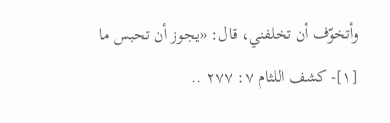وأتخوّف أن تخلفني، قال: «يجوز أن تحبس ما
[١]- كشف اللثام ٧: ٢٧٧ ..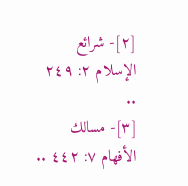[٢]- شرائع الإسلام ٢: ٢٤٩ ..
[٣]- مسالك الأفهام ٧: ٤٤٢ ..